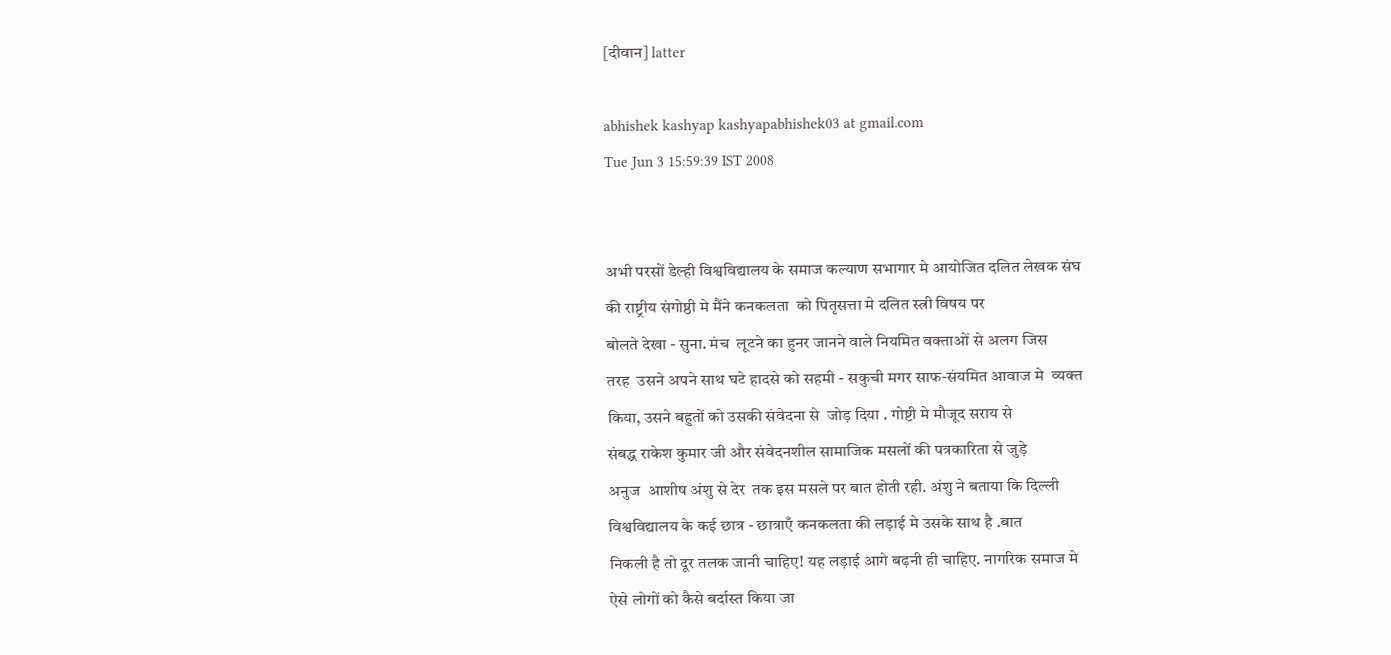[दीवान] latter

abhishek kashyap kashyapabhishek03 at gmail.com
Tue Jun 3 15:59:39 IST 2008


अभी परसों डेल्ही विश्वविद्यालय के समाज कल्याण सभागार मे आयोजित दलित लेखक संघ
की राष्ट्रीय संगोष्ठी मे मैंने कनकलता  को पितृसत्ता मे दलित स्त्री विषय पर
बोलते देखा - सुना. मंच  लूटने का हुनर जानने वाले नियमित वक्ताओं से अलग जिस
तरह  उसने अपने साथ घटे हादसे को सहमी - सकुची मगर साफ-संयमित आवाज मे  व्यक्त
किया, उसने बहुतों को उसकी संवेदना से  जोड़ दिया . गोष्टी मे मौजूद सराय से
संबद्ध राकेश कुमार जी और संवेदनशील सामाजिक मसलों की पत्रकारिता से जुड़े
अनुज  आशीष अंशु से देर  तक इस मसले पर बात होती रही. अंशु ने बताया कि दिल्ली
विश्वविद्यालय के कई छात्र - छात्राएँ कनकलता की लड़ाई मे उसके साथ है .बात
निकली है तो दूर तलक जानी चाहिए! यह लड़ाई आगे बढ़नी ही चाहिए. नागरिक समाज मे
ऐसे लोगों को कैसे बर्दास्त किया जा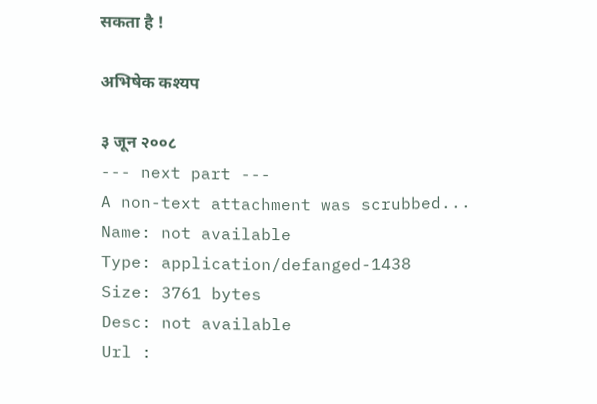सकता है !

अभिषेक कश्यप

३ जून २००८
--- next part ---
A non-text attachment was scrubbed...
Name: not available
Type: application/defanged-1438
Size: 3761 bytes
Desc: not available
Url :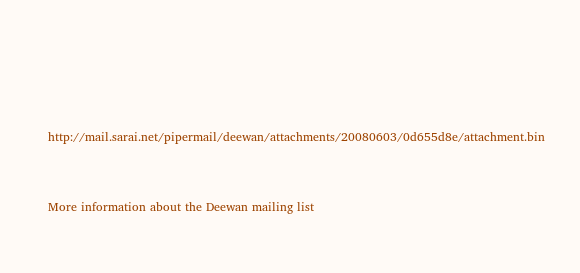http://mail.sarai.net/pipermail/deewan/attachments/20080603/0d655d8e/attachment.bin


More information about the Deewan mailing list